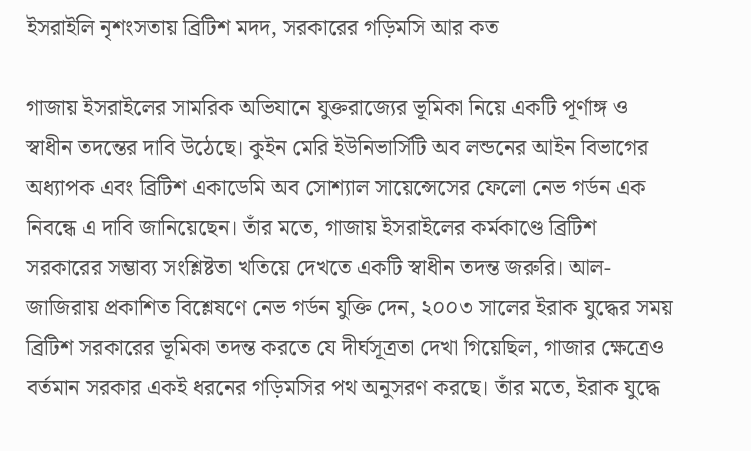ইসরাইলি নৃশংসতায় ব্রিটিশ মদদ, সরকারের গড়িমসি আর কত

গাজায় ইসরাইলের সামরিক অভিযানে যুক্তরাজ্যের ভূমিকা নিয়ে একটি পূর্ণাঙ্গ ও স্বাধীন তদন্তের দাবি উঠেছে। কুইন মেরি ইউনিভার্সিটি অব লন্ডনের আইন বিভাগের অধ্যাপক এবং ব্রিটিশ একাডেমি অব সোশ্যাল সায়েন্সেসের ফেলো নেভ গর্ডন এক নিবন্ধে এ দাবি জানিয়েছেন। তাঁর মতে, গাজায় ইসরাইলের কর্মকাণ্ডে ব্রিটিশ সরকারের সম্ভাব্য সংশ্লিষ্টতা খতিয়ে দেখতে একটি স্বাধীন তদন্ত জরুরি। আল-জাজিরায় প্রকাশিত বিশ্লেষণে নেভ গর্ডন যুক্তি দেন, ২০০৩ সালের ইরাক যুদ্ধের সময় ব্রিটিশ সরকারের ভূমিকা তদন্ত করতে যে দীর্ঘসূত্রতা দেখা গিয়েছিল, গাজার ক্ষেত্রেও বর্তমান সরকার একই ধরনের গড়িমসির পথ অনুসরণ করছে। তাঁর মতে, ইরাক যুদ্ধে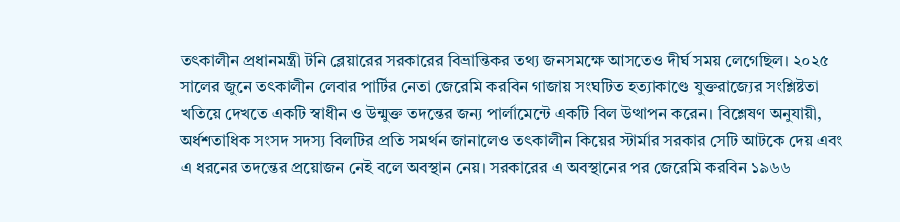তৎকালীন প্রধানমন্ত্রী টনি ব্লেয়ারের সরকারের বিভ্রান্তিকর তথ্য জনসমক্ষে আসতেও দীর্ঘ সময় লেগেছিল। ২০২৫ সালের জুনে তৎকালীন লেবার পার্টির নেতা জেরেমি করবিন গাজায় সংঘটিত হত্যাকাণ্ডে যুক্তরাজ্যের সংশ্লিষ্টতা খতিয়ে দেখতে একটি স্বাধীন ও উন্মুক্ত তদন্তের জন্য পার্লামেন্টে একটি বিল উত্থাপন করেন। বিশ্লেষণ অনুযায়ী, অর্ধশতাধিক সংসদ সদস্য বিলটির প্রতি সমর্থন জানালেও তৎকালীন কিয়ের স্টার্মার সরকার সেটি আটকে দেয় এবং এ ধরনের তদন্তের প্রয়োজন নেই বলে অবস্থান নেয়। সরকারের এ অবস্থানের পর জেরেমি করবিন ১৯৬৬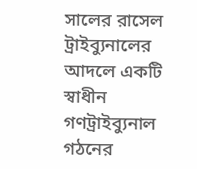সালের রাসেল ট্রাইব্যুনালের আদলে একটি স্বাধীন গণট্রাইব্যুনাল গঠনের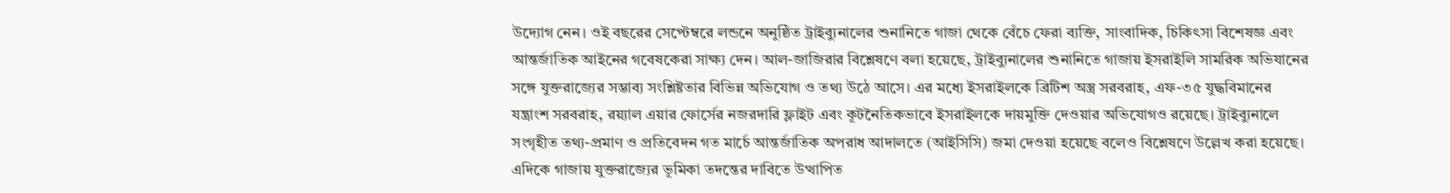উদ্যোগ নেন। ওই বছরের সেপ্টেম্বরে লন্ডনে অনুষ্ঠিত ট্রাইব্যুনালের শুনানিতে গাজা থেকে বেঁচে ফেরা ব্যক্তি, সাংবাদিক, চিকিৎসা বিশেষজ্ঞ এবং আন্তর্জাতিক আইনের গবেষকেরা সাক্ষ্য দেন। আল-জাজিরার বিশ্লেষণে বলা হয়েছে, ট্রাইব্যুনালের শুনানিতে গাজায় ইসরাইলি সামরিক অভিযানের সঙ্গে যুক্তরাজ্যের সম্ভাব্য সংশ্লিষ্টতার বিভিন্ন অভিযোগ ও তথ্য উঠে আসে। এর মধ্যে ইসরাইলকে ব্রিটিশ অস্ত্র সরবরাহ, এফ-৩৫ যুদ্ধবিমানের যন্ত্রাংশ সরবরাহ, রয়্যাল এয়ার ফোর্সের নজরদারি ফ্লাইট এবং কূটনৈতিকভাবে ইসরাইলকে দায়মুক্তি দেওয়ার অভিযোগও রয়েছে। ট্রাইব্যুনালে সংগৃহীত তথ্য-প্রমাণ ও প্রতিবেদন গত মার্চে আন্তর্জাতিক অপরাধ আদালতে (আইসিসি) জমা দেওয়া হয়েছে বলেও বিশ্লেষণে উল্লেখ করা হয়েছে। এদিকে গাজায় যুক্তরাজ্যের ভূমিকা তদন্তের দাবিতে উত্থাপিত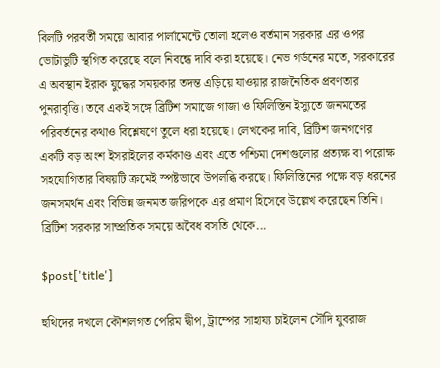বিলটি পরবর্তী সময়ে আবার পার্লামেন্টে তোলা হলেও বর্তমান সরকার এর ওপর ভোটাভুটি স্থগিত করেছে বলে নিবন্ধে দাবি করা হয়েছে। নেভ গর্ডনের মতে, সরকারের এ অবস্থান ইরাক যুদ্ধের সময়কার তদন্ত এড়িয়ে যাওয়ার রাজনৈতিক প্রবণতার পুনরাবৃত্তি। তবে একই সঙ্গে ব্রিটিশ সমাজে গাজা ও ফিলিস্তিন ইস্যুতে জনমতের পরিবর্তনের কথাও বিশ্লেষণে তুলে ধরা হয়েছে। লেখকের দাবি, ব্রিটিশ জনগণের একটি বড় অংশ ইসরাইলের কর্মকাণ্ড এবং এতে পশ্চিমা দেশগুলোর প্রত্যক্ষ বা পরোক্ষ সহযোগিতার বিষয়টি ক্রমেই স্পষ্টভাবে উপলব্ধি করছে। ফিলিস্তিনের পক্ষে বড় ধরনের জনসমর্থন এবং বিভিন্ন জনমত জরিপকে এর প্রমাণ হিসেবে উল্লেখ করেছেন তিনি। ব্রিটিশ সরকার সাম্প্রতিক সময়ে অবৈধ বসতি থেকে...

$post['title']

হুথিদের দখলে কৌশলগত পেরিম দ্বীপ, ট্রাম্পের সাহায্য চাইলেন সৌদি যুবরাজ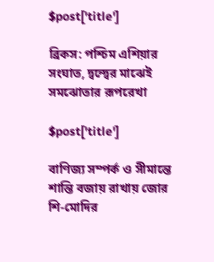$post['title']

ব্রিকস: পশ্চিম এশিয়ার সংঘাত, দ্বন্দ্বের মাঝেই সমঝোতার রূপরেখা

$post['title']

বাণিজ্য সম্পর্ক ও সীমান্তে শান্তি বজায় রাখায় জোর শি-মোদির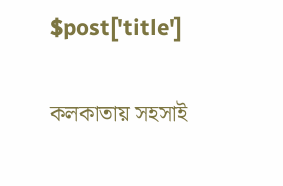$post['title']

কলকাতায় সহসাই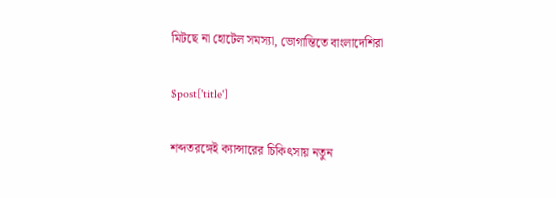মিটছে না হোটেল সমস্যা, ভোগান্তিতে বাংলাদেশিরা

$post['title']

শব্দতরঙ্গেই ক্যান্সারের চিকিৎসায় নতুন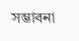সম্ভাবনা